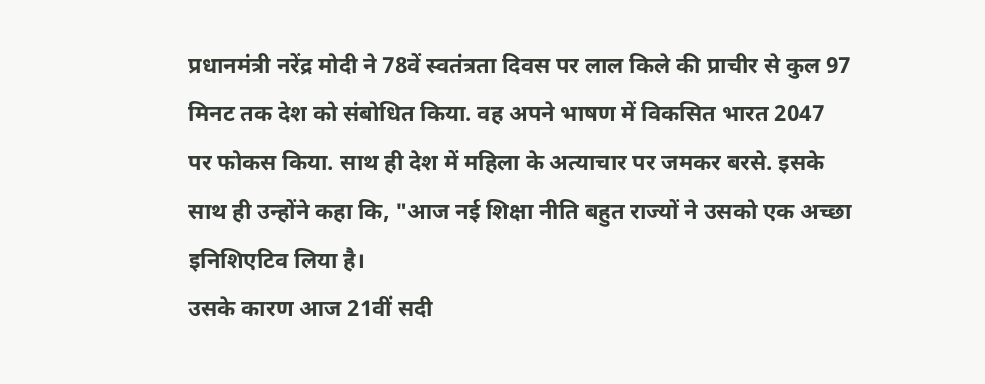प्रधानमंत्री नरेंद्र मोदी ने 78वें स्वतंत्रता दिवस पर लाल किले की प्राचीर से कुल 97 मिनट तक देश को संबोधित किया. वह अपने भाषण में विकसित भारत 2047 पर फोकस किया. साथ ही देश में महिला के अत्याचार पर जमकर बरसे. इसके साथ ही उन्होंने कहा कि, "आज नई शिक्षा नीति बहुत राज्यों ने उसको एक अच्छा इनिशिएटिव लिया है।
उसके कारण आज 21वीं सदी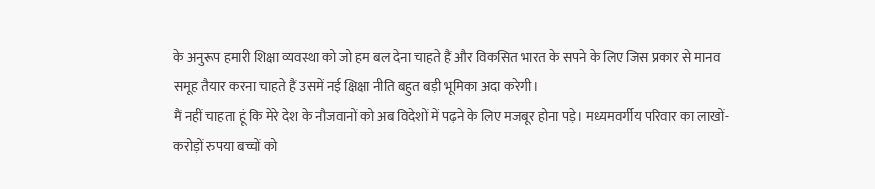के अनुरूप हमारी शिक्षा व्यवस्था को जो हम बल देना चाहते हैं और विकसित भारत के सपने के लिए जिस प्रकार से मानव समूह तैयार करना चाहते हैं उसमें नई क्षिक्षा नीति बहुत बड़ी भूमिका अदा करेगी।
मैं नहीं चाहता हूं कि मेरे देश के नौजवानों को अब विदेशों में पढ़ने के लिए मजबूर होना पड़े। मध्यमवर्गीय परिवार का लाखों-करोड़ों रुपया बच्चों को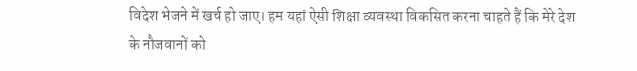विदेश भेजने में खर्च हो जाए। हम यहां ऐसी शिक्षा व्यवस्था विकसित करना चाहते हैं कि मेरे देश के नौजवानों को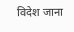विदेश जाना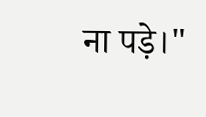ना पड़े।"